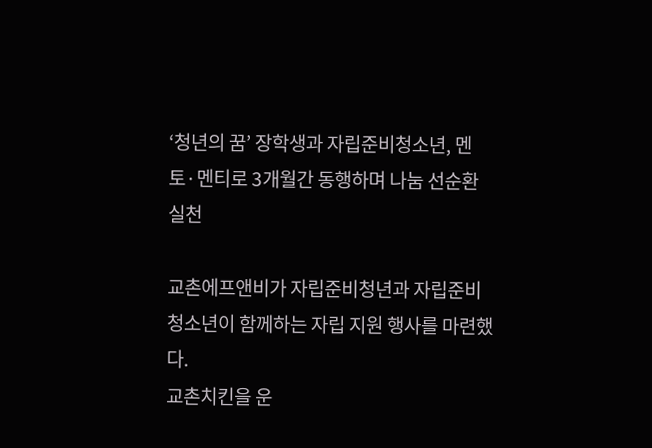‘청년의 꿈’ 장학생과 자립준비청소년, 멘토·멘티로 3개월간 동행하며 나눔 선순환 실천

교촌에프앤비가 자립준비청년과 자립준비청소년이 함께하는 자립 지원 행사를 마련했다.
교촌치킨을 운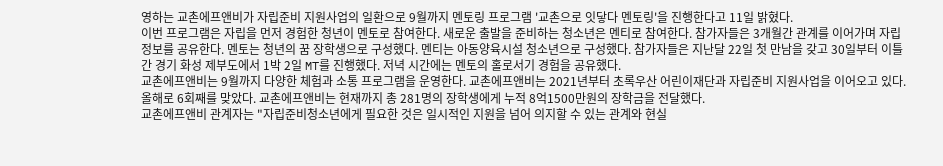영하는 교촌에프앤비가 자립준비 지원사업의 일환으로 9월까지 멘토링 프로그램 '교촌으로 잇닿다 멘토링'을 진행한다고 11일 밝혔다.
이번 프로그램은 자립을 먼저 경험한 청년이 멘토로 참여한다. 새로운 출발을 준비하는 청소년은 멘티로 참여한다. 참가자들은 3개월간 관계를 이어가며 자립 정보를 공유한다. 멘토는 청년의 꿈 장학생으로 구성했다. 멘티는 아동양육시설 청소년으로 구성했다. 참가자들은 지난달 22일 첫 만남을 갖고 30일부터 이틀간 경기 화성 제부도에서 1박 2일 MT를 진행했다. 저녁 시간에는 멘토의 홀로서기 경험을 공유했다.
교촌에프앤비는 9월까지 다양한 체험과 소통 프로그램을 운영한다. 교촌에프앤비는 2021년부터 초록우산 어린이재단과 자립준비 지원사업을 이어오고 있다. 올해로 6회째를 맞았다. 교촌에프앤비는 현재까지 총 281명의 장학생에게 누적 8억1500만원의 장학금을 전달했다.
교촌에프앤비 관계자는 "자립준비청소년에게 필요한 것은 일시적인 지원을 넘어 의지할 수 있는 관계와 현실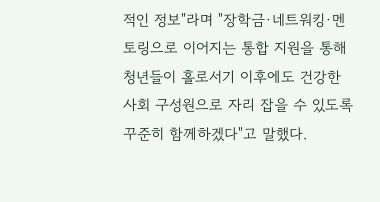적인 정보"라며 "장학금·네트워킹·멘토링으로 이어지는 통합 지원을 통해 청년들이 홀로서기 이후에도 건강한 사회 구성원으로 자리 잡을 수 있도록 꾸준히 함께하겠다"고 말했다.